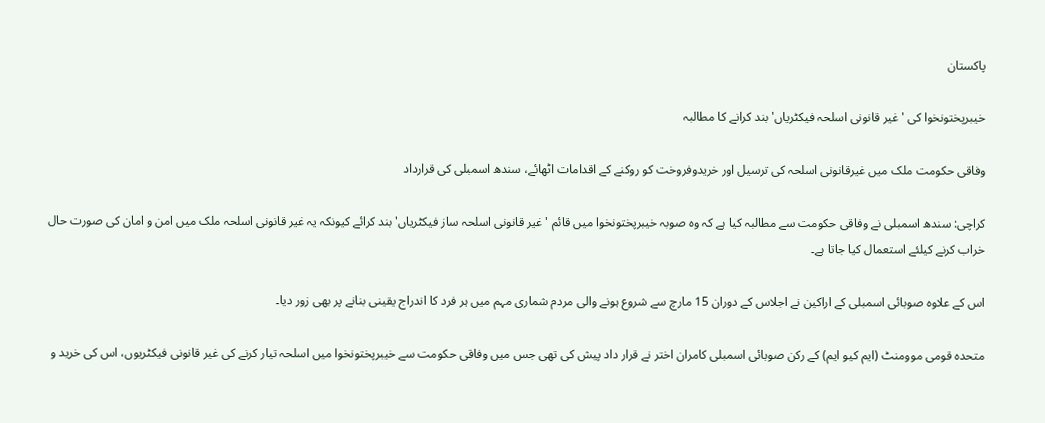پاکستان

خیبرپختونخوا کی 'غیر قانونی اسلحہ فیکٹریاں' بند کرانے کا مطالبہ

وفاقی حکومت ملک میں غیرقانونی اسلحہ کی ترسیل اور خریدوفروخت کو روکنے کے اقدامات اٹھائے، سندھ اسمبلی کی قرارداد

کراچی: سندھ اسمبلی نے وفاقی حکومت سے مطالبہ کیا ہے کہ وہ صوبہ خیبرپختونخوا میں قائم 'غیر قانونی اسلحہ ساز فیکٹریاں' بند کرائے کیونکہ یہ غیر قانونی اسلحہ ملک میں امن و امان کی صورت حال خراب کرنے کیلئے استعمال کیا جاتا ہے۔

اس کے علاوہ صوبائی اسمبلی کے اراکین نے اجلاس کے دوران 15 مارچ سے شروع ہونے والی مردم شماری مہم میں ہر فرد کا اندراج یقینی بنانے پر بھی زور دیا۔

متحدہ قومی موومنٹ (ایم کیو ایم) کے رکن صوبائی اسمبلی کامران اختر نے قرار داد پیش کی تھی جس میں وفاقی حکومت سے خیبرپختونخوا میں اسلحہ تیار کرنے کی غیر قانونی فیکٹریوں، اس کی خرید و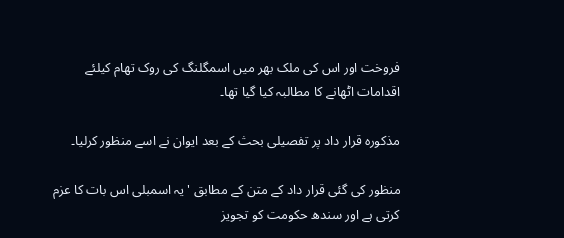فروخت اور اس کی ملک بھر میں اسمگلنگ کی روک تھام کیلئے اقدامات اٹھانے کا مطالبہ کیا گیا تھا۔

مذکورہ قرار داد پر تفصیلی بحث کے بعد ایوان نے اسے منظور کرلیا۔

منظور کی گئی قرار داد کے متن کے مطابق 'یہ اسمبلی اس بات کا عزم کرتی ہے اور سندھ حکومت کو تجویز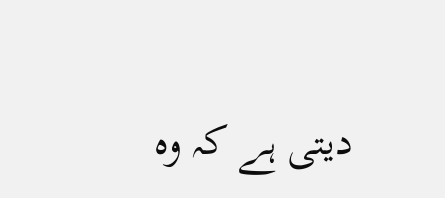دیتی ہے کہ وہ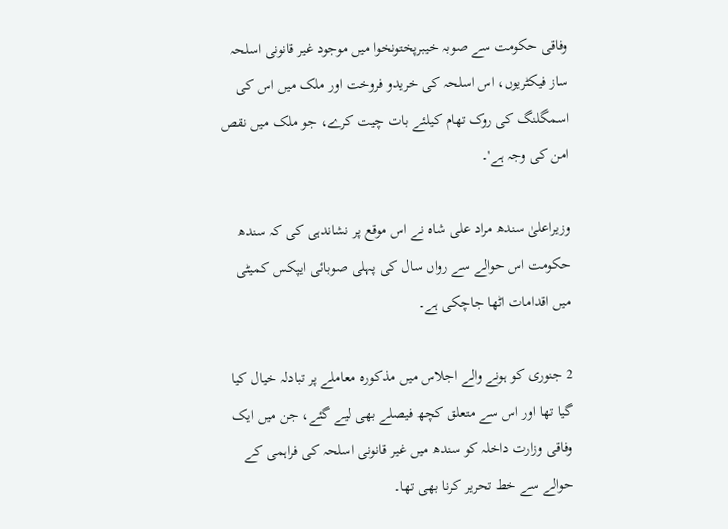وفاقی حکومت سے صوبہ خیبرپختونخوا میں موجود غیر قانونی اسلحہ ساز فیکٹریوں، اس اسلحہ کی خریدو فروخت اور ملک میں اس کی اسمگلنگ کی روک تھام کیلئے بات چیت کرے، جو ملک میں نقص امن کی وجہ ہے'۔

وزیراعلیٰ سندھ مراد علی شاہ نے اس موقع پر نشاندہی کی کہ سندھ حکومت اس حوالے سے رواں سال کی پہلی صوبائی ایپکس کمیٹی میں اقدامات اٹھا جاچکی ہے۔

2 جنوری کو ہونے والے اجلاس میں مذکورہ معاملے پر تبادلہ خیال کیا گیا تھا اور اس سے متعلق کچھ فیصلے بھی لیے گئے، جن میں ایک وفاقی وزارت داخلہ کو سندھ میں غیر قانونی اسلحہ کی فراہمی کے حوالے سے خط تحریر کرنا بھی تھا۔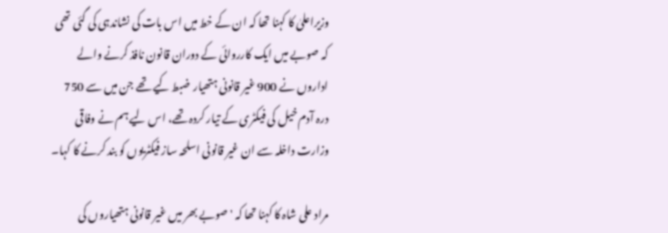وزیراعلیٰ کا کہنا تھا کہ ان کے خط میں اس بات کی نشاندہی کی گئی تھی کہ صوبے میں ایک کارروائی کے دوران قانون نافذ کرنے والے اداروں نے 900 غیر قانونی ہتھیار ضبط کیے تھے جن میں سے 750 درہ آدم خیل کی فیکٹری کے تیار کردہ تھے، اس لیے ہم نے وفاقی وزارت داخلہ سے ان غیر قانونی اسلحہ ساز فیکٹریوں کو بند کرنے کا کہا۔

مراد علی شاہ کا کہنا تھا کہ 'صوبے بھر میں غیر قانونی ہتھیاروں کی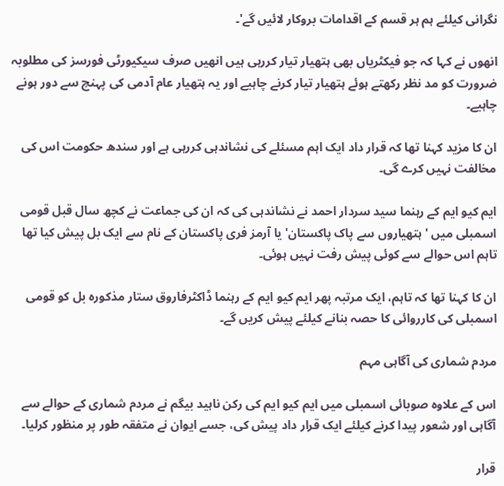نگرانی کیلئے ہم ہر قسم کے اقدامات بروکار لائیں گے'۔

انھوں نے کہا کہ جو فیکٹریاں بھی ہتھیار تیار کررہی ہیں انھیں صرف سیکیورٹی فورسز کی مطلوبہ ضرورت کو مد نظر رکھتے ہوئے ہتھیار تیار کرنے چاہیے اور یہ ہتھیار عام آدمی کی پہنچ سے دور ہونے چاہیے۔

ان کا مزید کہنا تھا کہ قرار داد ایک اہم مسئلے کی نشاندہی کررہی ہے اور سندھ حکومت اس کی مخالفت نہیں کرے گی۔

ایم کیو ایم کے رہنما سید سردار احمد نے نشاندہی کی کہ ان کی جماعت نے کچھ سال قبل قومی اسمبلی میں 'ہتھیاروں سے پاک پاکستان' یا آرمز فری پاکستان کے نام سے ایک بل پیش کیا تھا تاہم اس حوالے سے کوئی پیش رفت نہیں ہوئی۔

ان کا کہنا تھا کہ تاہم، ایک مرتبہ پھر ایم کیو ایم کے رہنما ڈاکٹرفاروق ستار مذکورہ بل کو قومی اسمبلی کی کارروائی کا حصہ بنانے کیلئے پیش کریں گے۔

مردم شماری کی آگاہی مہم

اس کے علاوہ صوبائی اسمبلی میں ایم کیو ایم کی رکن ناہید بیگم نے مردم شماری کے حوالے سے آگاہی اور شعور پیدا کرنے کیلئے ایک قرار داد پیش کی، جسے ایوان نے متفقہ طور پر منظور کرلیا۔

قرار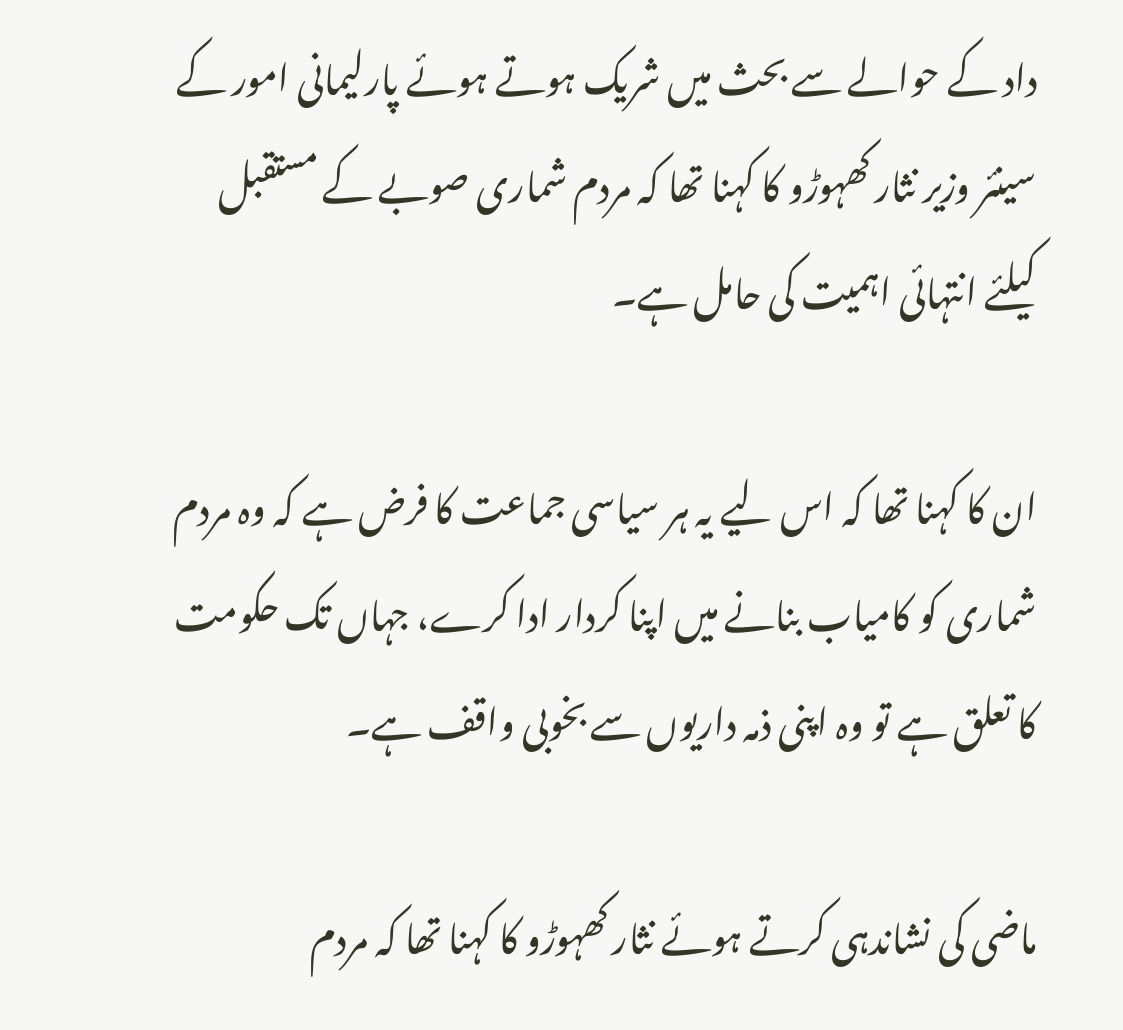داد کے حوالے سے بحث میں شریک ہوتے ہوئے پارلیمانی امور کے سینئر وزیر نثار کھہوڑو کا کہنا تھا کہ مردم شماری صوبے کے مستقبل کیلئے انتہائی اہمیت کی حامل ہے۔

ان کا کہنا تھا کہ اس لیے یہ ہر سیاسی جماعت کا فرض ہے کہ وہ مردم شماری کو کامیاب بنانے میں اپنا کردار ادا کرے، جہاں تک حکومت کا تعلق ہے تو وہ اپنی ذمہ داریوں سے بخوبی واقف ہے۔

ماضی کی نشاندہی کرتے ہوئے نثار کھہوڑو کا کہنا تھا کہ مردم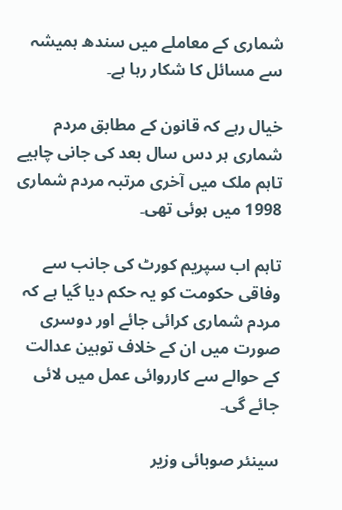شماری کے معاملے میں سندھ ہمیشہ سے مسائل کا شکار رہا ہے۔

خیال رہے کہ قانون کے مطابق مردم شماری ہر دس سال بعد کی جانی چاہیے تاہم ملک میں آخری مرتبہ مردم شماری 1998 میں ہوئی تھی۔

تاہم اب سپریم کورٹ کی جانب سے وفاقی حکومت کو یہ حکم دیا گیا ہے کہ مردم شماری کرائی جائے اور دوسری صورت میں ان کے خلاف توہین عدالت کے حوالے سے کارروائی عمل میں لائی جائے گی۔

سینئر صوبائی وزیر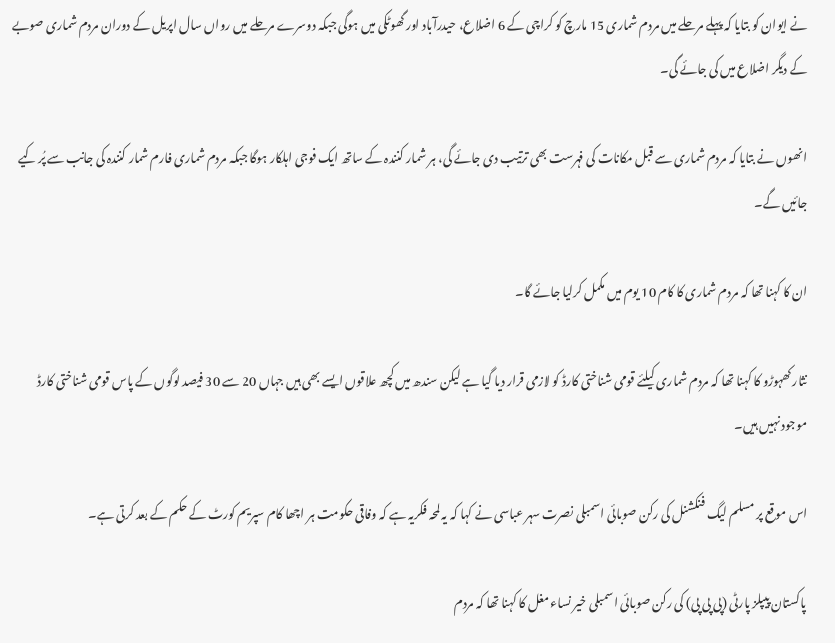نے ایوان کو بتایا کہ پہلے مرحلے میں مردم شماری 15 مارچ کو کراچی کے 6 اضلاع، حیدرآباد اور گھوٹکی میں ہوگی جبکہ دوسرے مرحلے میں رواں سال اپریل کے دوران مردم شماری صوبے کے دیگر اضلاع میں کی جائے گی۔

انھوں نے بتایا کہ مردم شماری سے قبل مکانات کی فہرست بھی ترتیب دی جائے گی، ہر شمار کنندہ کے ساتھ ایک فوجی اہلکار ہوگا جبکہ مردم شماری فارم شمار کنندہ کی جانب سے پُر کیے جائیں گے۔

ان کا کہنا تھا کہ مردم شماری کا کام 10 یوم میں مکمل کرلیا جائے گا۔

نثار کھہوڑو کا کہنا تھا کہ مردم شماری کیلئے قومی شناختی کارڈ کو لازمی قرار دیا گیا ہے لیکن سندھ میں کچھ علاقوں ایسے بھی ہیں جہاں 20 سے 30 فیصد لوگوں کے پاس قومی شناختی کارڈ موجود نہیں ہیں۔

اس موقع پر مسلم لیگ فنکشنل کی رکن صوبائی اسمبلی نصرت سہر عباسی نے کہا کہ یہ لمحہ فکریہ ہے کہ وفاقی حکومت ہر اچھا کام سپریم کورٹ کے حکم کے بعد کرتی ہے۔

پاکستان پیپلز پارٹی (پی پی پی) کی رکن صوبائی اسمبلی خیر نساء مغل کا کہنا تھا کہ مردم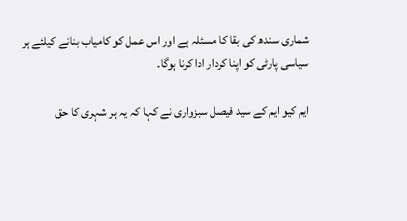شماری سندھ کی بقا کا مسئلہ ہے اور اس عمل کو کامیاب بنانے کیلئے ہر سیاسی پارٹی کو اپنا کردار ادا کرنا ہوگا۔

ایم کیو ایم کے سید فیصل سبزواری نے کہا کہ یہ ہر شہری کا حق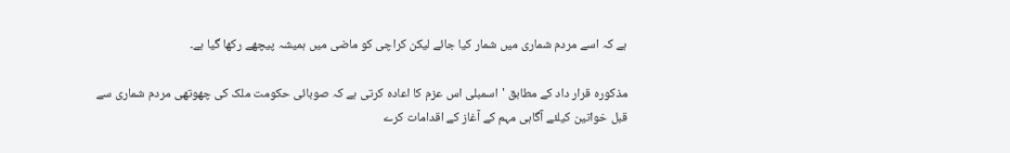ہے کہ اسے مردم شماری میں شمار کیا جائے لیکن کراچی کو ماضی میں ہمیشہ پیچھے رکھا گیا ہے۔

مذکورہ قرار داد کے مطابق 'اسمبلی اس عزم کا اعادہ کرتی ہے کہ صوبائی حکومت ملک کی چھوتھی مردم شماری سے قبل خواتین کیلئے آگاہی مہم کے آغاز کے اقدامات کرے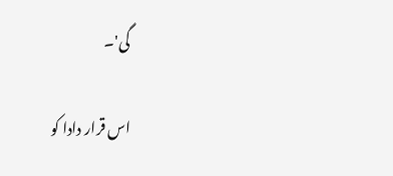گی'۔

اس قرار دادا کو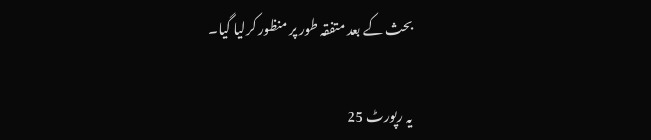بحث کے بعد متفقہ طور پر منظور کرلیا گیا۔

یہ رپورٹ 25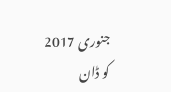جنوری 2017 کو ڈان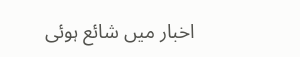اخبار میں شائع ہوئی